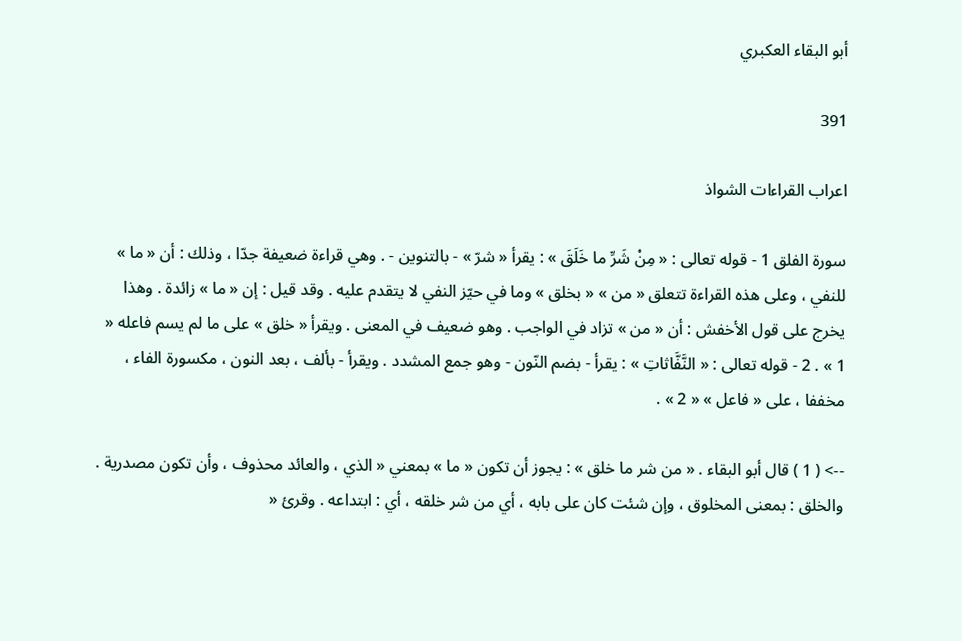أبو البقاء العكبري

391

اعراب القراءات الشواذ

سورة الفلق 1 - قوله تعالى : « مِنْ شَرِّ ما خَلَقَ » : يقرأ « شرّ » - بالتنوين - . وهي قراءة ضعيفة جدّا ، وذلك : أن « ما » للنفي ، وعلى هذه القراءة تتعلق « من » « بخلق » وما في حيّز النفي لا يتقدم عليه . وقد قيل : إن « ما » زائدة . وهذا يخرج على قول الأخفش : أن « من » تزاد في الواجب . وهو ضعيف في المعنى . ويقرأ « خلق » على ما لم يسم فاعله « 1 » . 2 - قوله تعالى : « النَّفَّاثاتِ » : يقرأ - بضم النّون - وهو جمع المشدد . ويقرأ - بألف ، بعد النون ، مكسورة الفاء ، مخففا ، على « فاعل » « 2 » .

--> ( 1 ) قال أبو البقاء . « من شر ما خلق » : يجوز أن تكون « ما » بمعني « الذي ، والعائد محذوف ، وأن تكون مصدرية . والخلق : بمعنى المخلوق ، وإن شئت كان على بابه ، أي من شر خلقه ، أي : ابتداعه . وقرئ «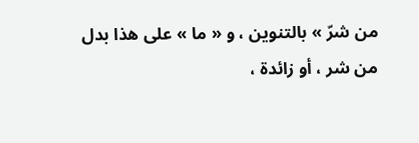من شرّ » بالتنوين ، و « ما » على هذا بدل من شر ، أو زائدة ،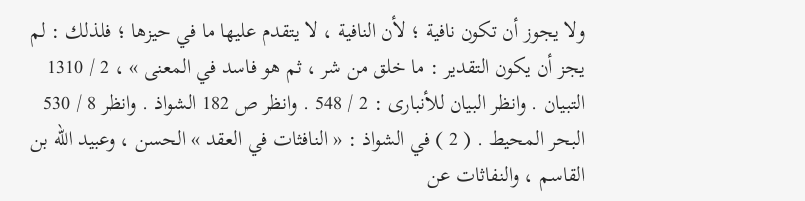ولا يجوز أن تكون نافية ؛ لأن النافية ، لا يتقدم عليها ما في حيزها ؛ فلذلك : لم يجز أن يكون التقدير : ما خلق من شر ، ثم هو فاسد في المعنى » ، 2 / 1310 التبيان . وانظر البيان للأنبارى : 2 / 548 . وانظر ص 182 الشواذ . وانظر 8 / 530 البحر المحيط . ( 2 ) في الشواذ : « النافثات في العقد » الحسن ، وعبيد اللّه بن القاسم ، والنفاثات عن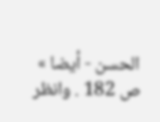الحسن - أيضا » ص 182 . وانظر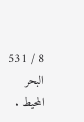8 / 531 البحر المحيط .